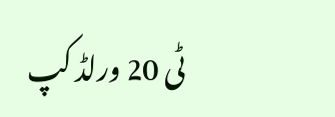ٹی 20 ورلڈ کپ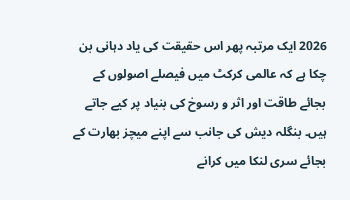2026 ایک مرتبہ پھر اس حقیقت کی یاد دہانی بن چکا ہے کہ عالمی کرکٹ میں فیصلے اصولوں کے بجائے طاقت اور اثر و رسوخ کی بنیاد پر کیے جاتے ہیں۔ بنگلہ دیش کی جانب سے اپنے میچز بھارت کے بجائے سری لنکا میں کرانے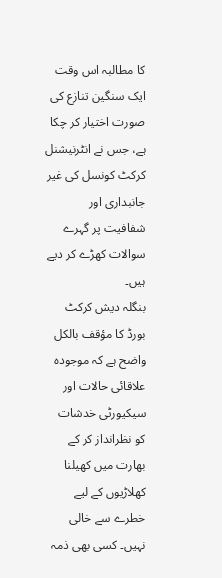کا مطالبہ اس وقت ایک سنگین تنازع کی صورت اختیار کر چکا ہے، جس نے انٹرنیشنل کرکٹ کونسل کی غیر جانبداری اور شفافیت پر گہرے سوالات کھڑے کر دیے ہیں۔
بنگلہ دیش کرکٹ بورڈ کا مؤقف بالکل واضح ہے کہ موجودہ علاقائی حالات اور سیکیورٹی خدشات کو نظرانداز کر کے بھارت میں کھیلنا کھلاڑیوں کے لیے خطرے سے خالی نہیں۔ کسی بھی ذمہ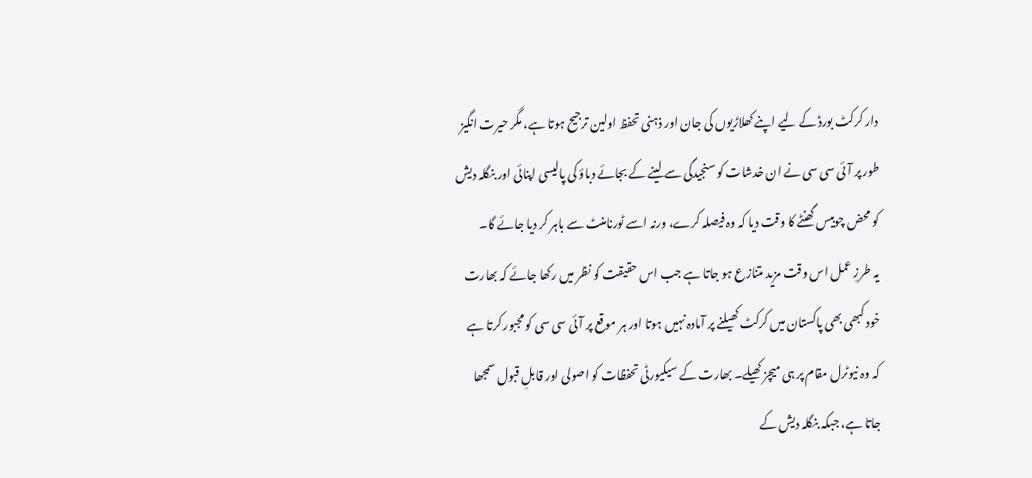دار کرکٹ بورڈ کے لیے اپنے کھلاڑیوں کی جان اور ذہنی تحفظ اولین ترجیح ہوتا ہے، مگر حیرت انگیز طور پر آئی سی سی نے ان خدشات کو سنجیدگی سے لینے کے بجائے دباؤ کی پالیسی اپنائی اور بنگلہ دیش کو محض چوبیس گھنٹے کا وقت دیا کہ وہ فیصلہ کرے، ورنہ اسے ٹورنامنٹ سے باہر کر دیا جائے گا۔
یہ طرزِ عمل اس وقت مزید متنازع ہو جاتا ہے جب اس حقیقت کو نظر میں رکھا جائے کہ بھارت خود کبھی بھی پاکستان میں کرکٹ کھیلنے پر آمادہ نہیں ہوتا اور ہر موقع پر آئی سی سی کو مجبور کرتا ہے کہ وہ نیوٹرل مقام پر ہی میچز کھیلے۔ بھارت کے سیکیورٹی تحفظات کو اصولی اور قابلِ قبول سمجھا جاتا ہے، جبکہ بنگلہ دیش کے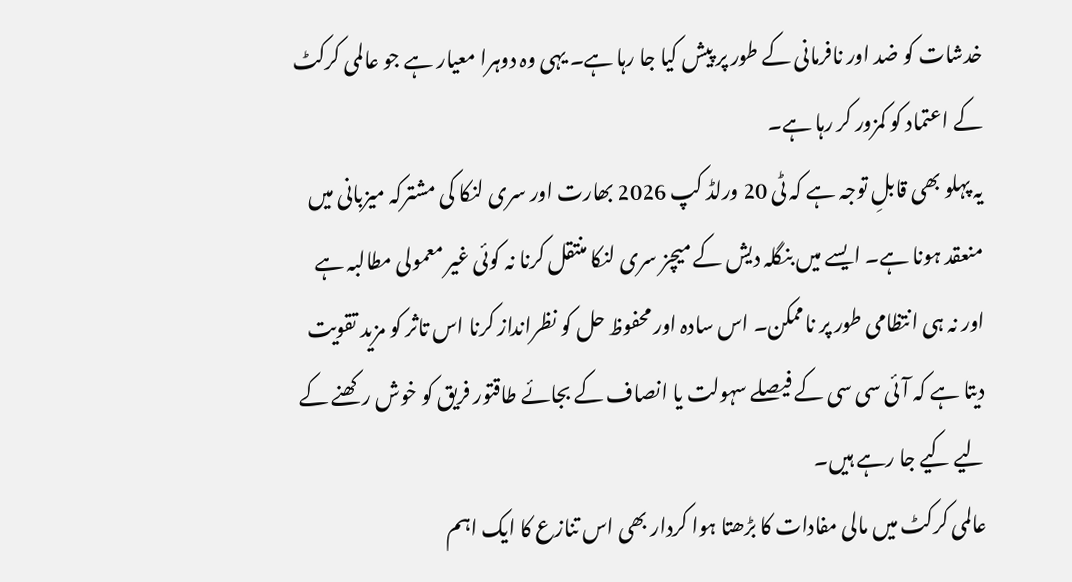خدشات کو ضد اور نافرمانی کے طور پر پیش کیا جا رہا ہے۔ یہی وہ دوہرا معیار ہے جو عالمی کرکٹ کے اعتماد کو کمزور کر رہا ہے۔
یہ پہلو بھی قابلِ توجہ ہے کہ ٹی 20 ورلڈ کپ 2026 بھارت اور سری لنکا کی مشترکہ میزبانی میں منعقد ہونا ہے۔ ایسے میں بنگلہ دیش کے میچز سری لنکا منتقل کرنا نہ کوئی غیر معمولی مطالبہ ہے اور نہ ہی انتظامی طور پر ناممکن۔ اس سادہ اور محفوظ حل کو نظرانداز کرنا اس تاثر کو مزید تقویت دیتا ہے کہ آئی سی سی کے فیصلے سہولت یا انصاف کے بجائے طاقتور فریق کو خوش رکھنے کے لیے کیے جا رہے ہیں۔
عالمی کرکٹ میں مالی مفادات کا بڑھتا ہوا کردار بھی اس تنازع کا ایک اہم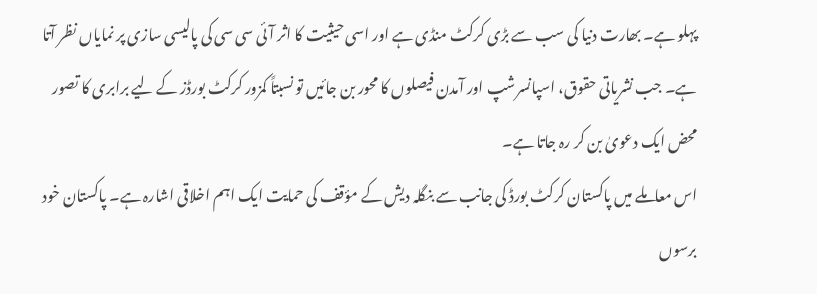پہلو ہے۔ بھارت دنیا کی سب سے بڑی کرکٹ منڈی ہے اور اسی حیثیت کا اثر آئی سی سی کی پالیسی سازی پر نمایاں نظر آتا ہے۔ جب نشریاتی حقوق، اسپانسرشپ اور آمدن فیصلوں کا محور بن جائیں تو نسبتاً کمزور کرکٹ بورڈز کے لیے برابری کا تصور محض ایک دعویٰ بن کر رہ جاتا ہے۔
اس معاملے میں پاکستان کرکٹ بورڈ کی جانب سے بنگلہ دیش کے مؤقف کی حمایت ایک اہم اخلاقی اشارہ ہے۔ پاکستان خود برسوں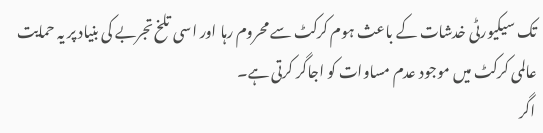تک سیکیورٹی خدشات کے باعث ہوم کرکٹ سے محروم رہا اور اسی تلخ تجربے کی بنیاد پر یہ حمایت عالمی کرکٹ میں موجود عدم مساوات کو اجاگر کرتی ہے۔
اگر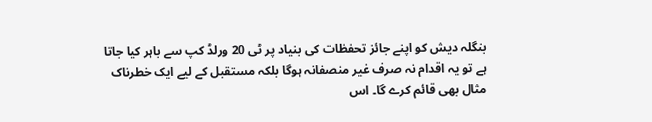بنگلہ دیش کو اپنے جائز تحفظات کی بنیاد پر ٹی 20 ورلڈ کپ سے باہر کیا جاتا ہے تو یہ اقدام نہ صرف غیر منصفانہ ہوگا بلکہ مستقبل کے لیے ایک خطرناک مثال بھی قائم کرے گا۔ اس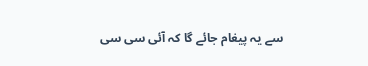سے یہ پیغام جائے گا کہ آئی سی سی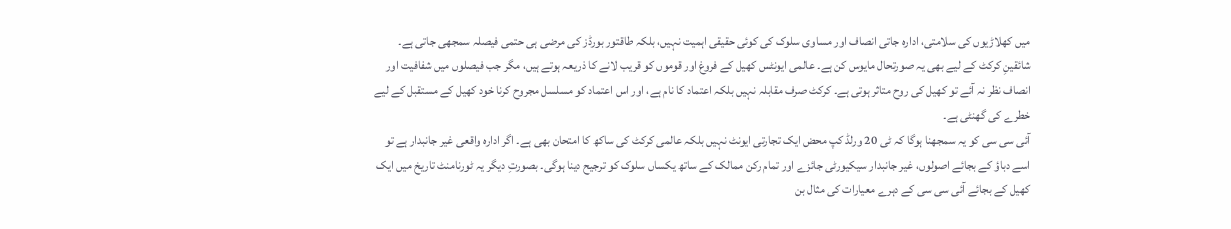میں کھلاڑیوں کی سلامتی، ادارہ جاتی انصاف اور مساوی سلوک کی کوئی حقیقی اہمیت نہیں، بلکہ طاقتور بورڈز کی مرضی ہی حتمی فیصلہ سمجھی جاتی ہے۔
شائقینِ کرکٹ کے لیے بھی یہ صورتحال مایوس کن ہے۔ عالمی ایونٹس کھیل کے فروغ اور قوموں کو قریب لانے کا ذریعہ ہوتے ہیں، مگر جب فیصلوں میں شفافیت اور انصاف نظر نہ آئے تو کھیل کی روح متاثر ہوتی ہے۔ کرکٹ صرف مقابلہ نہیں بلکہ اعتماد کا نام ہے، اور اس اعتماد کو مسلسل مجروح کرنا خود کھیل کے مستقبل کے لیے خطرے کی گھنٹی ہے۔
آئی سی سی کو یہ سمجھنا ہوگا کہ ٹی 20 ورلڈ کپ محض ایک تجارتی ایونٹ نہیں بلکہ عالمی کرکٹ کی ساکھ کا امتحان بھی ہے۔ اگر ادارہ واقعی غیر جانبدار ہے تو اسے دباؤ کے بجائے اصولوں، غیر جانبدار سیکیورٹی جائزے اور تمام رکن ممالک کے ساتھ یکساں سلوک کو ترجیح دینا ہوگی۔ بصورتِ دیگر یہ ٹورنامنٹ تاریخ میں ایک کھیل کے بجائے آئی سی سی کے دہرے معیارات کی مثال بن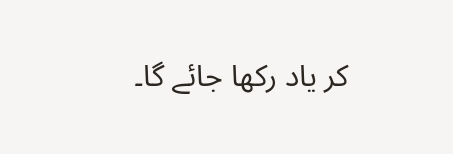کر یاد رکھا جائے گا۔